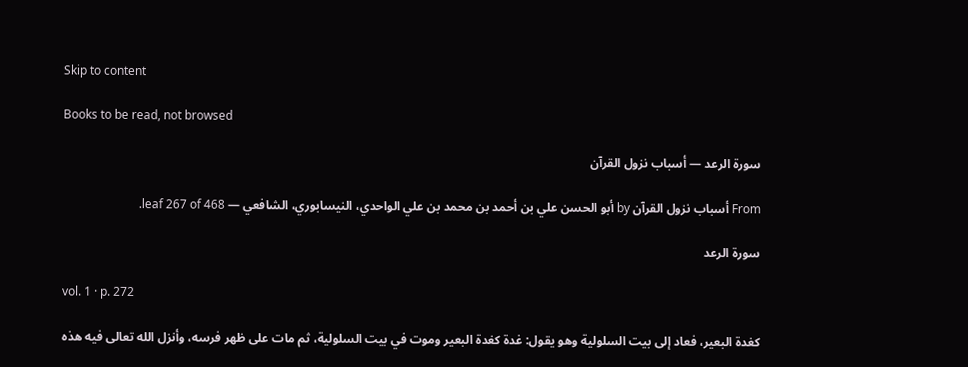Skip to content

Books to be read, not browsed

سورة الرعد — أسباب نزول القرآن

From أسباب نزول القرآن by أبو الحسن علي بن أحمد بن محمد بن علي الواحدي، النيسابوري، الشافعي — leaf 267 of 468.

سورة الرعد

vol. 1 · p. 272

كغدة البعير، فعاد إلى بيت السلولية وهو يقول: غدة كغدة البعير وموت في بيت السلولية، ثم مات على ظهر فرسه، وأنزل الله تعالى فيه هذه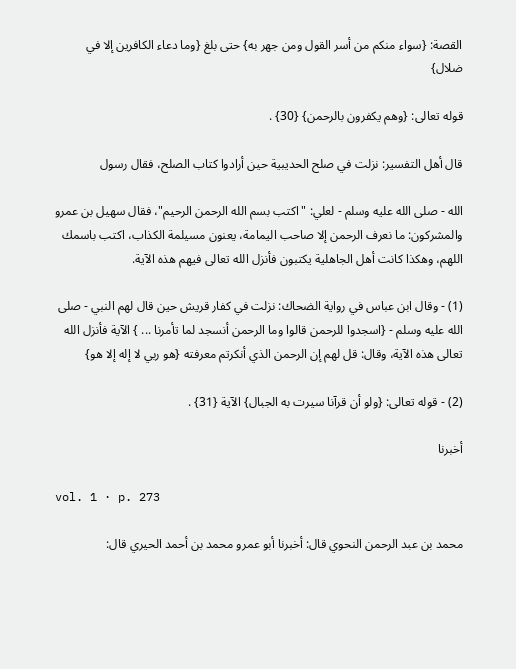القصة: {سواء منكم من أسر القول ومن جهر به} حتى بلغ {وما دعاء الكافرين إلا في ضلال}

قوله تعالى: {وهم يكفرون بالرحمن} {30} .

قال أهل التفسير: نزلت في صلح الحديبية حين أرادوا كتاب الصلح، فقال رسول

الله - صلى الله عليه وسلم - لعلي: "اكتب بسم الله الرحمن الرحيم"، فقال سهيل بن عمرو والمشركون: ما نعرف الرحمن إلا صاحب اليمامة، يعنون مسيلمة الكذاب، اكتب باسمك اللهم، وهكذا كانت أهل الجاهلية يكتبون فأنزل الله تعالى فيهم هذه الآية.

(1) - وقال ابن عباس في رواية الضحاك: نزلت في كفار قريش حين قال لهم النبي - صلى الله عليه وسلم - {اسجدوا للرحمن قالوا وما الرحمن أنسجد لما تأمرنا ... } الآية فأنزل الله تعالى هذه الآية، وقال: قل لهم إن الرحمن الذي أنكرتم معرفته {هو ربي لا إله إلا هو}

(2) - قوله تعالى: {ولو أن قرآنا سيرت به الجبال} الآية {31} .

أخبرنا

vol. 1 · p. 273

محمد بن عبد الرحمن النحوي قال: أخبرنا أبو عمرو محمد بن أحمد الحيري قال: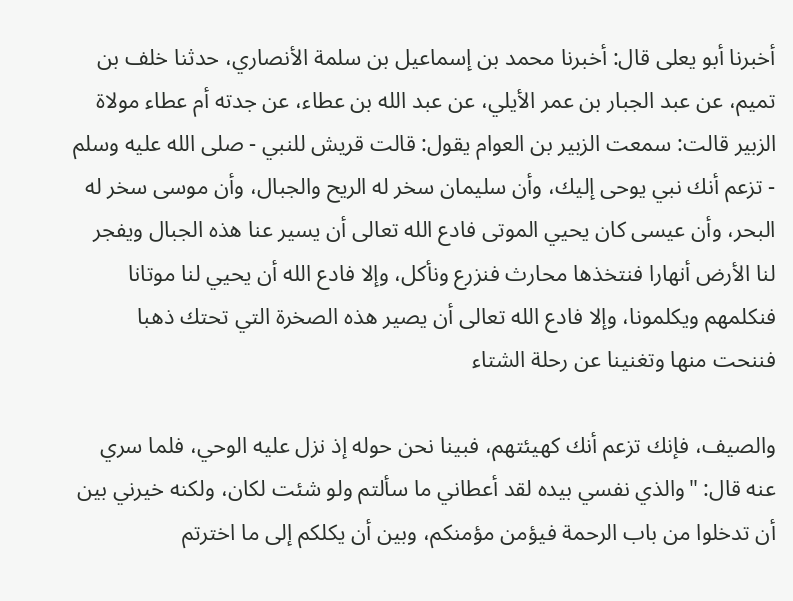أخبرنا أبو يعلى قال: أخبرنا محمد بن إسماعيل بن سلمة الأنصاري، حدثنا خلف بن تميم، عن عبد الجبار بن عمر الأيلي، عن عبد الله بن عطاء، عن جدته أم عطاء مولاة الزبير قالت: سمعت الزبير بن العوام يقول: قالت قريش للنبي - صلى الله عليه وسلم - تزعم أنك نبي يوحى إليك، وأن سليمان سخر له الريح والجبال، وأن موسى سخر له البحر، وأن عيسى كان يحيي الموتى فادع الله تعالى أن يسير عنا هذه الجبال ويفجر لنا الأرض أنهارا فنتخذها محارث فنزرع ونأكل، وإلا فادع الله أن يحيي لنا موتانا فنكلمهم ويكلمونا، وإلا فادع الله تعالى أن يصير هذه الصخرة التي تحتك ذهبا فننحت منها وتغنينا عن رحلة الشتاء

والصيف، فإنك تزعم أنك كهيئتهم، فبينا نحن حوله إذ نزل عليه الوحي، فلما سري عنه قال: "والذي نفسي بيده لقد أعطاني ما سألتم ولو شئت لكان، ولكنه خيرني بين أن تدخلوا من باب الرحمة فيؤمن مؤمنكم، وبين أن يكلكم إلى ما اخترتم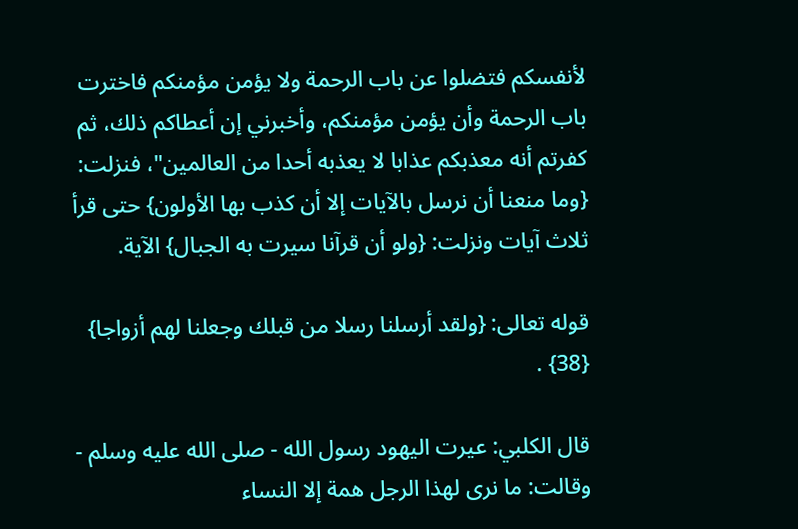لأنفسكم فتضلوا عن باب الرحمة ولا يؤمن مؤمنكم فاخترت باب الرحمة وأن يؤمن مؤمنكم، وأخبرني إن أعطاكم ذلك، ثم كفرتم أنه معذبكم عذابا لا يعذبه أحدا من العالمين"، فنزلت: {وما منعنا أن نرسل بالآيات إلا أن كذب بها الأولون} حتى قرأ ثلاث آيات ونزلت: {ولو أن قرآنا سيرت به الجبال} الآية.

قوله تعالى: {ولقد أرسلنا رسلا من قبلك وجعلنا لهم أزواجا} {38} .

قال الكلبي: عيرت اليهود رسول الله - صلى الله عليه وسلم - وقالت: ما نرى لهذا الرجل همة إلا النساء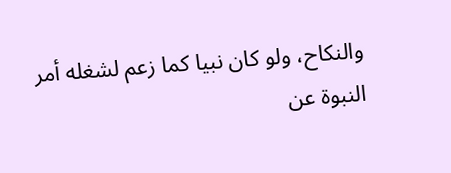والنكاح، ولو كان نبيا كما زعم لشغله أمر النبوة عن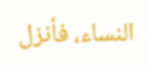النساء، فأنزل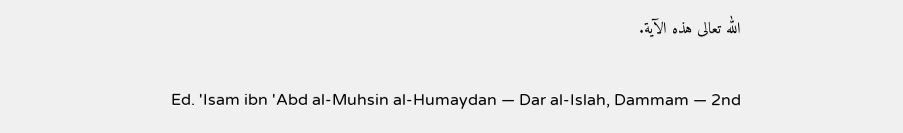الله تعالى هذه الآية.

Ed. 'Isam ibn 'Abd al-Muhsin al-Humaydan — Dar al-Islah, Dammam — 2nd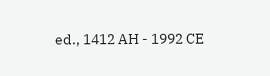ed., 1412 AH - 1992 CE